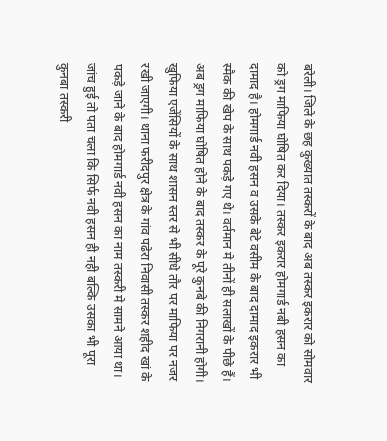बरेली। जिले के छह कुख्यात तस्करों के बाद अब तस्कर इकरार को सोमवार को ड्रग माफिया घोषित कर दिया। तस्कर इकरार होमगार्ड नबी हसन का दामाद है। होमगार्ड नवी हसन व उसके बेटे वसीम के बाद दामाद इकरार भी स्मैक की खेप के साथ पकड़े गए थे। वर्तमान मे तीनों ही सलाखों के पीछे हैं। अब ड्रग माफिया घोषित होने के बाद तस्कर के पूरे कुनबे की निगरानी होगी। खुफिया एजेंसियों के साथ शासन स्तर से भी सीधे तौर पर माफिया पर नजर रखी जाएगी। थाना फरीदपुर क्षेत्र के गांव पढेरा निवासी तस्कर शहीद खां के पकड़े जाने के बाद होमगार्ड नवी हसन का नाम तस्करी मे सामने आया था। जांच हुई तो पता चला कि सिर्फ नवी हसन ही नही बल्कि उसका भी पूरा कुनबा तस्करी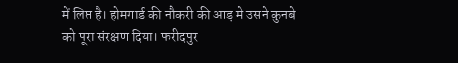में लिप्त है। होमगार्ड की नौकरी की आड़ मे उसने कुनबे को पूरा संरक्षण दिया। फरीदपुर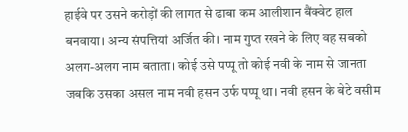हाईवे पर उसने करोड़ों की लागत से ढाबा कम आलीशान बैंक्वेट हाल बनवाया। अन्य संपत्तियां अर्जित की। नाम गुप्त रखने के लिए वह सबको अलग-अलग नाम बताता। कोई उसे पप्पू तो कोई नवी के नाम से जानता जबकि उसका असल नाम नवी हसन उर्फ पप्पू था। नवी हसन के बेटे वसीम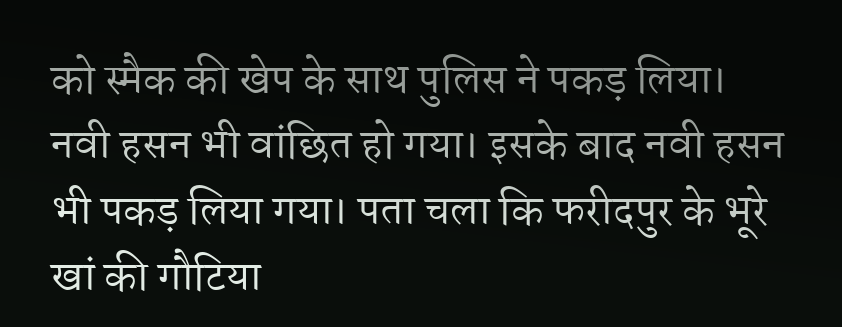को स्मैक की खेप के साथ पुलिस ने पकड़ लिया। नवी हसन भी वांछित हो गया। इसके बाद नवी हसन भी पकड़ लिया गया। पता चला कि फरीदपुर के भूरे खां की गौटिया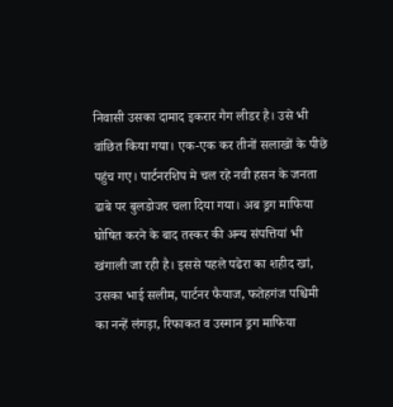निवासी उसका दामाद इकरार गैग लीडर है। उसे भी वांछित किया गया। एक-एक कर तीनों सलाखों के पीछे पहुंच गए। पार्टनरशिप मे चल रहे नवी हसन के जनता ढाबे पर बुलडोजर चला दिया गया। अब ड्रग माफिया घोषित करने के बाद तस्कर की अन्य संपत्तियां भी खंगाली जा रही है। इससे पहले पढेरा का शहीद खां, उसका भाई सलीम, पार्टनर फैयाज, फतेहगंज पश्चिमी का नन्हें लंगड़ा, रिफाकत व उस्मान ड्रग माफिया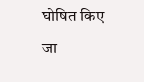घोषित किए जा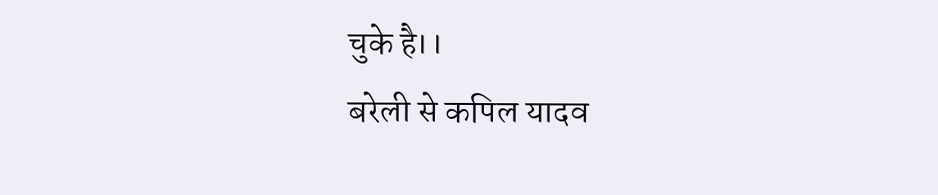चुके है।।
बरेली से कपिल यादव